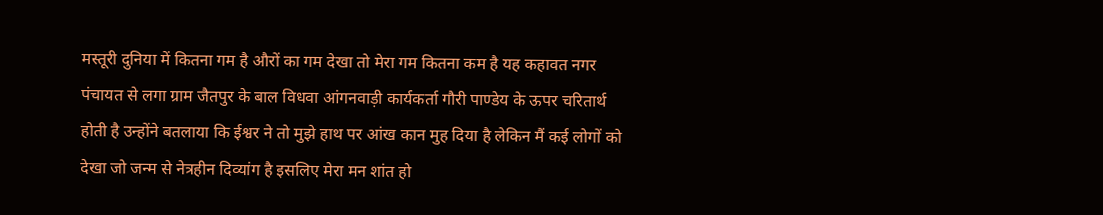मस्तूरी दुनिया में कितना गम है औरों का गम देखा तो मेरा गम कितना कम है यह कहावत नगर पंचायत से लगा ग्राम जैतपुर के बाल विधवा आंगनवाड़ी कार्यकर्ता गौरी पाण्डेय के ऊपर चरितार्थ होती है उन्होंने बतलाया कि ईश्वर ने तो मुझे हाथ पर आंख कान मुह दिया है लेकिन मैं कई लोगों को देखा जो जन्म से नेत्रहीन दिव्यांग है इसलिए मेरा मन शांत हो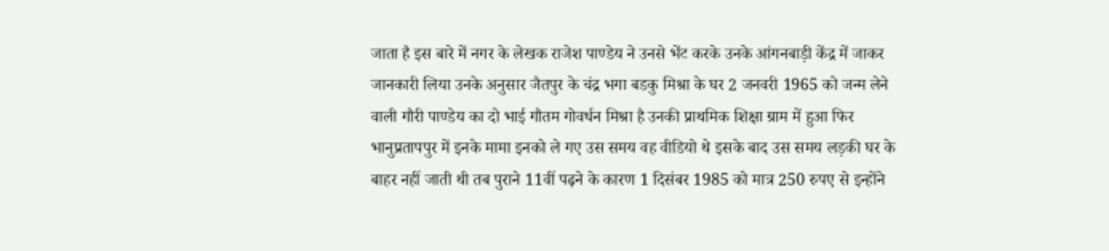जाता है इस बारे में नगर के लेखक राजेश पाण्डेय ने उनसे भेंट करके उनके आंगनबाड़ी केंद्र में जाकर जानकारी लिया उनके अनुसार जैतपुर के चंद्र भगा बडकु मिश्रा के घर 2 जनवरी 1965 को जन्म लेने वाली गौरी पाण्डेय का दो भाई गौतम गोवर्धन मिश्रा है उनकी प्राथमिक शिक्षा ग्राम में हुआ फिर भानुप्रतापपुर में इनके मामा इनको ले गए उस समय वह वीडियो थे इसके बाद उस समय लड़की घर के बाहर नहीं जाती थी तब पुराने 11वीं पढ़ने के कारण 1 दिसंबर 1985 को मात्र 250 रुपए से इन्होंने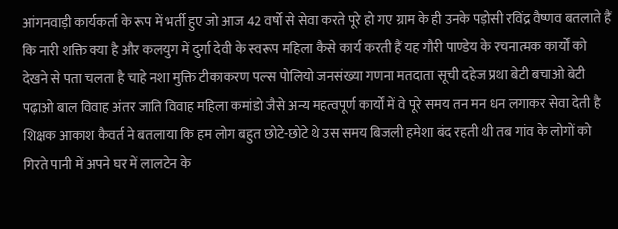आंगनवाड़ी कार्यकर्ता के रूप में भर्ती हुए जो आज 42 वर्षो से सेवा करते पूरे हो गए ग्राम के ही उनके पड़ोसी रविंद्र वैष्णव बतलाते हैं कि नारी शक्ति क्या है और कलयुग में दुर्गा देवी के स्वरूप महिला कैसे कार्य करती हैं यह गौरी पाण्डेय के रचनात्मक कार्यों को देखने से पता चलता है चाहे नशा मुक्ति टीकाकरण पल्स पोलियो जनसंख्या गणना मतदाता सूची दहेज प्रथा बेटी बचाओ बेटी पढ़ाओ बाल विवाह अंतर जाति विवाह महिला कमांडो जैसे अन्य महत्वपूर्ण कार्यों में वे पूरे समय तन मन धन लगाकर सेवा देती है शिक्षक आकाश कैवर्त ने बतलाया कि हम लोग बहुत छोटे-छोटे थे उस समय बिजली हमेशा बंद रहती थी तब गांव के लोगों को गिरते पानी में अपने घर में लालटेन के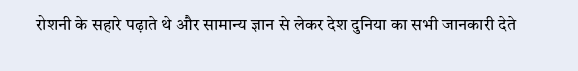रोशनी के सहारे पढ़ाते थे और सामान्य ज्ञान से लेकर देश दुनिया का सभी जानकारी देते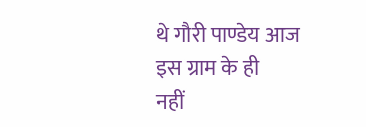थे गौरी पाण्डेय आज इस ग्राम के ही
नहीं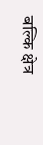बल्कि क्षेत्र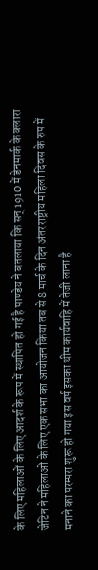के लिए महिलाओं के लिए आदर्श के रूप में स्थापित हो गई है पाण्डेय ने बतलाया कि सन् 1910 में डेनमार्क के क्लारा जेटिन ने महिलाओं के लिए एक सभा का आयोजन किया तब से 8 मार्च के दिन अंतरराष्ट्रीय महिला दिवस के रुप में मनाने का परम्परा शुरू हो गया इस वर्ष इसका थीम कार्यवाहि में तेजी लाना है